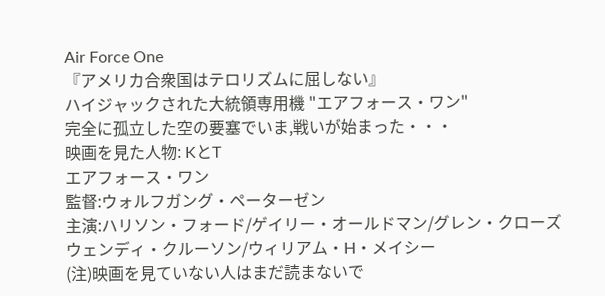Air Force One
『アメリカ合衆国はテロリズムに屈しない』
ハイジャックされた大統領専用機 "エアフォース・ワン"
完全に孤立した空の要塞でいま,戦いが始まった・・・
映画を見た人物: KとT
エアフォース・ワン
監督:ウォルフガング・ペーターゼン
主演:ハリソン・フォード/ゲイリー・オールドマン/グレン・クローズ
ウェンディ・クルーソン/ウィリアム・H・メイシー
(注)映画を見ていない人はまだ読まないで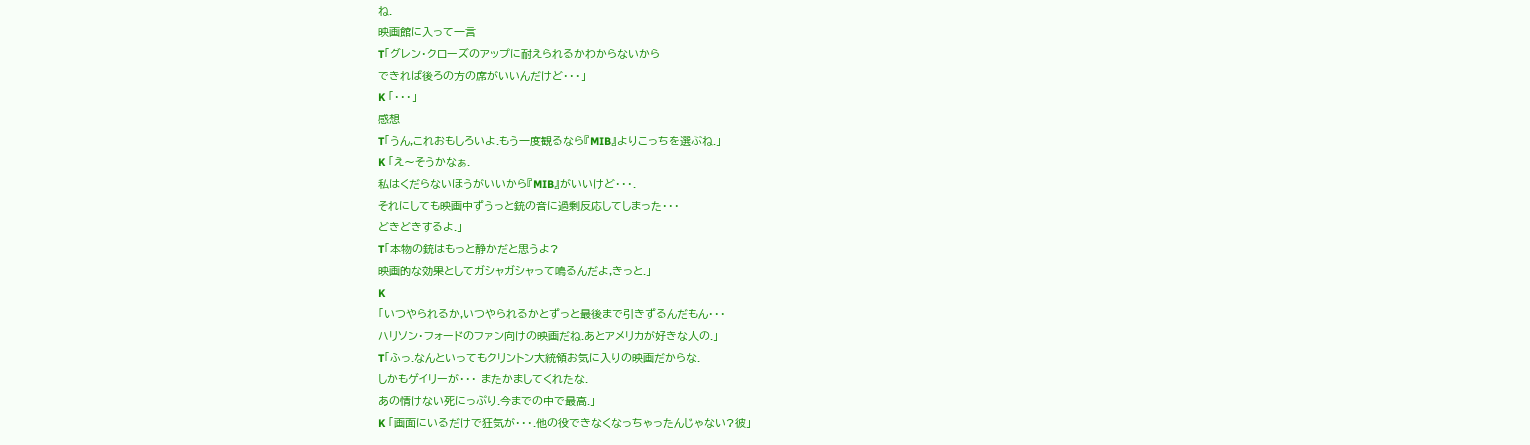ね.
映画館に入って一言
T「グレン・クローズのアップに耐えられるかわからないから
できれば後ろの方の席がいいんだけど・・・」
K 「・・・」
感想
T「うん,これおもしろいよ.もう一度観るなら『MIB』よりこっちを選ぶね.」
K 「え〜そうかなぁ.
私はくだらないほうがいいから『MIB』がいいけど・・・.
それにしても映画中ずうっと銃の音に過剰反応してしまった・・・
どきどきするよ.」
T「本物の銃はもっと静かだと思うよ?
映画的な効果としてガシャガシャって鳴るんだよ,きっと.」
K
「いつやられるか,いつやられるかとずっと最後まで引きずるんだもん・・・
ハリソン・フォードのファン向けの映画だね.あとアメリカが好きな人の.」
T「ふっ.なんといってもクリントン大統領お気に入りの映画だからな.
しかもゲイリーが・・・ またかましてくれたな.
あの情けない死にっぷり.今までの中で最高.」
K 「画面にいるだけで狂気が・・・.他の役できなくなっちゃったんじゃない?彼」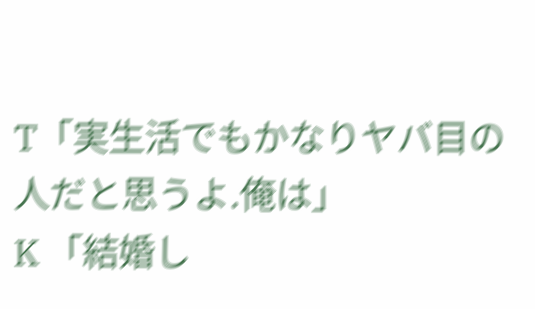T「実生活でもかなりヤバ目の人だと思うよ.俺は」
K 「結婚し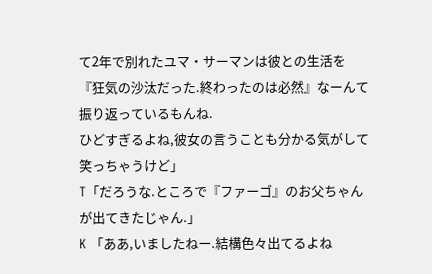て2年で別れたユマ・サーマンは彼との生活を
『狂気の沙汰だった.終わったのは必然』なーんて振り返っているもんね.
ひどすぎるよね,彼女の言うことも分かる気がして笑っちゃうけど」
T「だろうな.ところで『ファーゴ』のお父ちゃんが出てきたじゃん.」
K 「ああ,いましたねー.結構色々出てるよね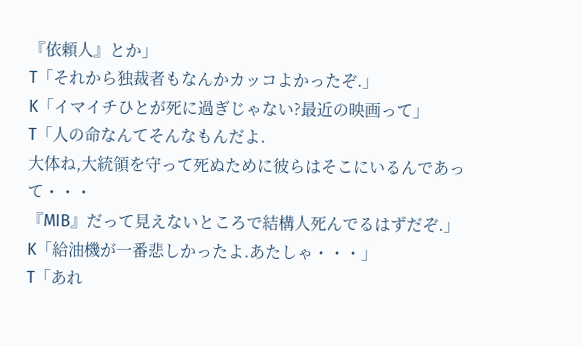『依頼人』とか」
T「それから独裁者もなんかカッコよかったぞ.」
K「イマイチひとが死に過ぎじゃない?最近の映画って」
T「人の命なんてそんなもんだよ.
大体ね,大統領を守って死ぬために彼らはそこにいるんであって・・・
『MIB』だって見えないところで結構人死んでるはずだぞ.」
K「給油機が一番悲しかったよ.あたしゃ・・・」
T「あれ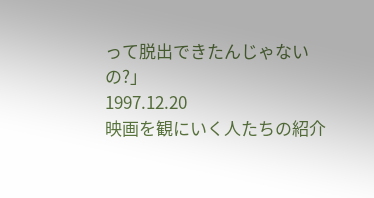って脱出できたんじゃないの?」
1997.12.20
映画を観にいく人たちの紹介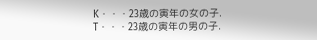K・・・23歳の寅年の女の子.
T・・・23歳の寅年の男の子.